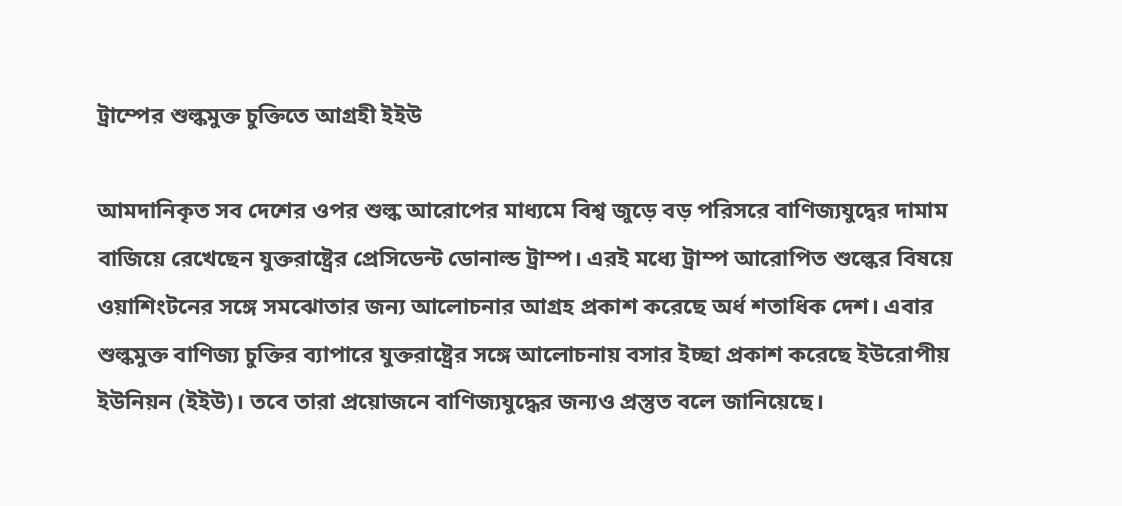ট্রাম্পের শুল্কমুক্ত চুক্তিতে আগ্রহী ইইউ

আমদানিকৃত সব দেশের ওপর শুল্ক আরোপের মাধ্যমে বিশ্ব জুড়ে বড় পরিসরে বাণিজ্যযুদ্বের দামাম বাজিয়ে রেখেছেন যুক্তরাষ্ট্রের প্রেসিডেন্ট ডোনাল্ড ট্রাম্প। এরই মধ্যে ট্রাম্প আরোপিত শুল্কের বিষয়ে ওয়াশিংটনের সঙ্গে সমঝোতার জন্য আলোচনার আগ্রহ প্রকাশ করেছে অর্ধ শতাধিক দেশ। এবার শুল্কমুক্ত বাণিজ্য চুক্তির ব্যাপারে যুক্তরাষ্ট্রের সঙ্গে আলোচনায় বসার ইচ্ছা প্রকাশ করেছে ইউরোপীয় ইউনিয়ন (ইইউ)। তবে তারা প্রয়োজনে বাণিজ্যযুদ্ধের জন্যও প্রস্তুত বলে জানিয়েছে।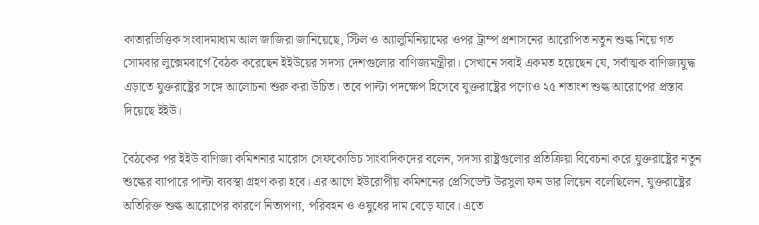কাতারভিত্তিক সংবাদমাধ্যম আল জাজিরা জানিয়েছে, স্টিল ও অ্যালুমিনিয়ামের ওপর ট্রাম্প প্রশাসনের আরোপিত নতুন শুল্ক নিয়ে গত সোমবার লুক্সেমবার্গে বৈঠক করেছেন ইইউয়ের সদস্য দেশগুলোর বাণিজ্যমন্ত্রীরা। সেখানে সবাই একমত হয়েছেন যে, সর্বাত্মক বাণিজ্যযুদ্ধ এড়াতে যুক্তরাষ্ট্রের সঙ্গে আলোচনা শুরু করা উচিত। তবে পাল্টা পদক্ষেপ হিসেবে যুক্তরাষ্ট্রের পণ্যেও ২৫ শতাংশ শুল্ক আরোপের প্রস্তাব দিয়েছে ইইউ।

বৈঠকের পর ইইউ বাণিজ্য কমিশনার মারোস সেফকোভিচ সাংবাদিকদের বলেন, সদস্য রাষ্ট্রগুলোর প্রতিক্রিয়া বিবেচনা করে যুক্তরাষ্ট্রের নতুন শুল্কের ব্যাপারে পাল্টা ব্যবস্থা গ্রহণ করা হবে। এর আগে ইউরোপীয় কমিশনের প্রেসিডেন্ট উরসুলা ফন ডার লিয়েন বলেছিলেন, যুক্তরাষ্ট্রের অতিরিক্ত শুল্ক আরোপের কারণে নিত্যপণ্য, পরিবহন ও ওষুধের দাম বেড়ে যাবে। এতে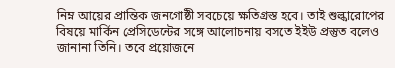নিম্ন আয়ের প্রান্তিক জনগোষ্ঠী সবচেয়ে ক্ষতিগ্রস্ত হবে। তাই শুল্কারোপের বিষয়ে মার্কিন প্রেসিডেন্টের সঙ্গে আলোচনায় বসতে ইইউ প্রস্তুত বলেও জানানা তিনি। তবে প্রয়োজনে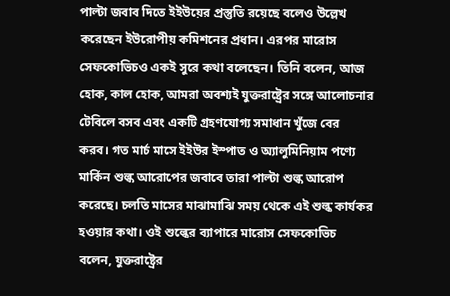পাল্টা জবাব দিতে ইইউয়ের প্রস্তুতি রয়েছে বলেও উল্লেখ করেছেন ইউরোপীয় কমিশনের প্রধান। এরপর মারোস সেফকোভিচও একই সুরে কথা বলেছেন। তিনি বলেন, আজ হোক, কাল হোক, আমরা অবশ্যই যুক্তরাষ্ট্রের সঙ্গে আলোচনার টেবিলে বসব এবং একটি গ্রহণযোগ্য সমাধান খুঁজে বের করব। গত মার্চ মাসে ইইউর ইস্পাত ও অ্যালুমিনিয়াম পণ্যে মার্কিন শুল্ক আরোপের জবাবে তারা পাল্টা শুল্ক আরোপ করেছে। চলতি মাসের মাঝামাঝি সময় থেকে এই শুল্ক কার্যকর হওয়ার কথা। ওই শুল্কের ব্যাপারে মারোস সেফকোভিচ বলেন, যুক্তরাষ্ট্রের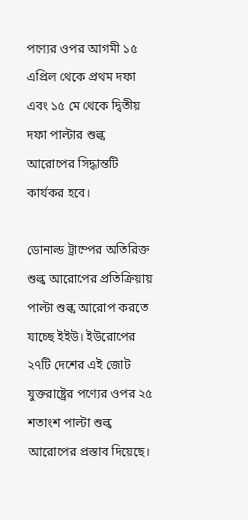পণ্যের ওপর আগমী ১৫ এপ্রিল থেকে প্রথম দফা এবং ১৫ মে থেকে দ্বিতীয় দফা পাল্টার শুল্ক আরোপের সিদ্ধান্তটি কার্যকর হবে।

ডোনাল্ড ট্রাম্পের অতিরিক্ত শুল্ক আরোপের প্রতিক্রিয়ায় পাল্টা শুল্ক আরোপ করতে যাচ্ছে ইইউ। ইউরোপের ২৭টি দেশের এই জোট যুক্তরাষ্ট্রের পণ্যের ওপর ২৫ শতাংশ পাল্টা শুল্ক আরোপের প্রস্তাব দিয়েছে।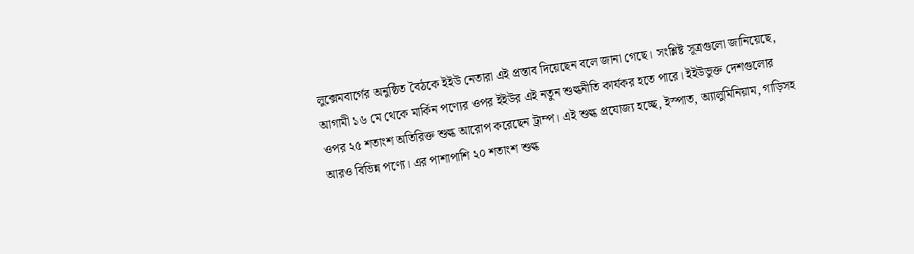লুক্সেমবার্গের অনুষ্ঠিত বৈঠকে ইইউ নেতারা এই প্রস্তাব দিয়েছেন বলে জানা গেছে। সংশ্লিষ্ট সূত্রগুলো জানিয়েছে, আগামী ১৬ মে থেকে মার্কিন পণ্যের ওপর ইইউর এই নতুন শুল্কনীতি কার্যকর হতে পারে। ইইউভুক্ত দেশগুলোর ওপর ২৫ শতাংশ অতিরিক্ত শুল্ক আরোপ করেছেন ট্রাম্প। এই শুল্ক প্রযোজ্য হচ্ছে, ইস্পাত, অ্যালুমিনিয়াম, গাড়িসহ আরও বিভিন্ন পণ্যে। এর পাশাপাশি ২০ শতাংশ শুল্ক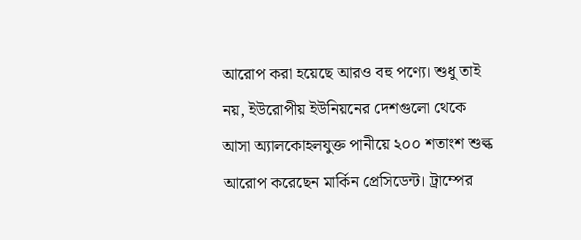আরোপ করা হয়েছে আরও বহু পণ্যে। শুধু তাই নয়, ইউরোপীয় ইউনিয়নের দেশগুলো থেকে আসা অ্যালকোহলযুক্ত পানীয়ে ২০০ শতাংশ শুল্ক আরোপ করেছেন মার্কিন প্রেসিডেন্ট। ট্রাম্পের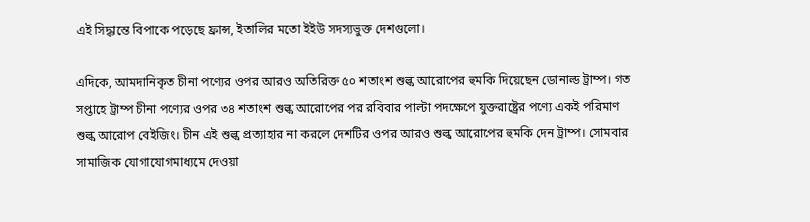এই সিদ্ধান্তে বিপাকে পড়েছে ফ্রান্স, ইতালির মতো ইইউ সদস্যভুক্ত দেশগুলো।

এদিকে, আমদানিকৃত চীনা পণ্যের ওপর আরও অতিরিক্ত ৫০ শতাংশ শুল্ক আরোপের হুমকি দিয়েছেন ডোনাল্ড ট্রাম্প। গত সপ্তাহে ট্রাম্প চীনা পণ্যের ওপর ৩৪ শতাংশ শুল্ক আরোপের পর রবিবার পাল্টা পদক্ষেপে যুক্তরাষ্ট্রের পণ্যে একই পরিমাণ শুল্ক আরোপ বেইজিং। চীন এই শুল্ক প্রত্যাহার না করলে দেশটির ওপর আরও শুল্ক আরোপের হুমকি দেন ট্রাম্প। সোমবার সামাজিক যোগাযোগমাধ্যমে দেওয়া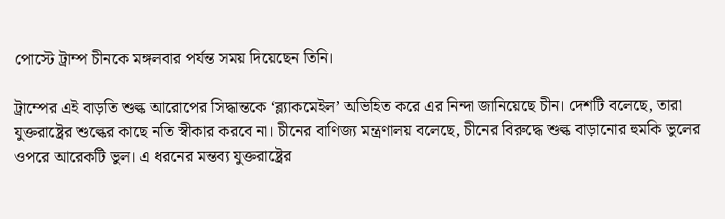পোস্টে ট্রাম্প চীনকে মঙ্গলবার পর্যন্ত সময় দিয়েছেন তিনি।

ট্রাম্পের এই বাড়তি শুল্ক আরোপের সিদ্ধান্তকে ‘ব্ল্যাকমেইল’ অভিহিত করে এর নিন্দা জানিয়েছে চীন। দেশটি বলেছে, তারা যুক্তরাষ্ট্রের শুল্কের কাছে নতি স্বীকার করবে না। চীনের বাণিজ্য মন্ত্রণালয় বলেছে, চীনের বিরুদ্ধে শুল্ক বাড়ানোর হুমকি ভুলের ওপরে আরেকটি ভুল। এ ধরনের মন্তব্য যুক্তরাষ্ট্রের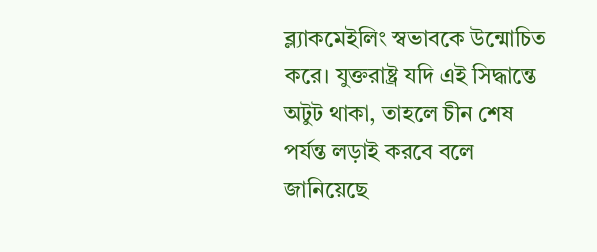ব্ল্যাকমেইলিং স্বভাবকে উন্মোচিত করে। যুক্তরাষ্ট্র যদি এই সিদ্ধান্তে অটুট থাকা, তাহলে চীন শেষ পর্যন্ত লড়াই করবে বলে জানিয়েছে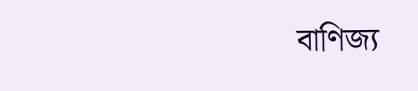বাণিজ্য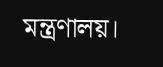মন্ত্রণালয়।